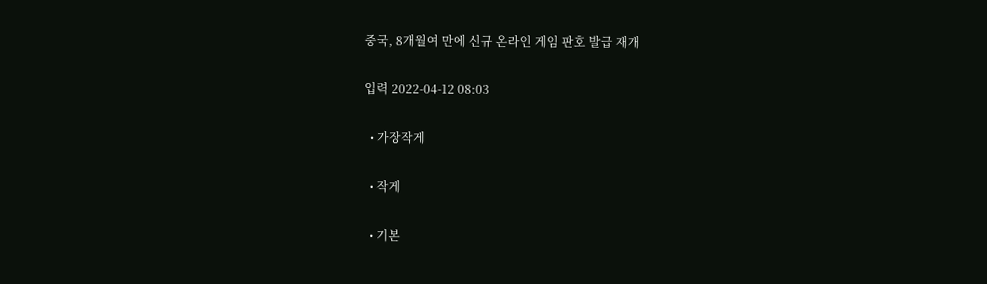중국, 8개월여 만에 신규 온라인 게임 판호 발급 재개

입력 2022-04-12 08:03

  • 가장작게

  • 작게

  • 기본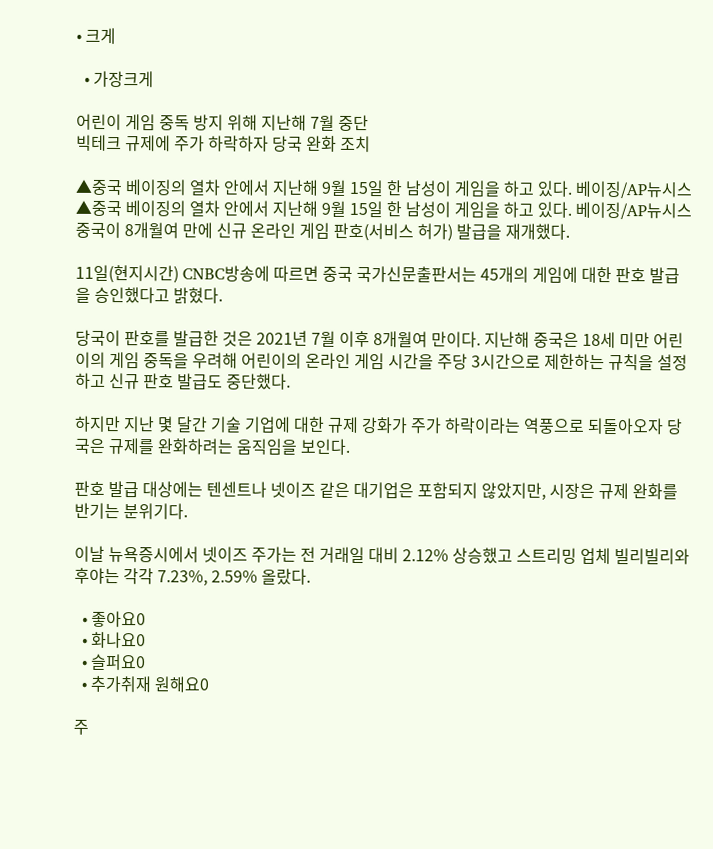• 크게

  • 가장크게

어린이 게임 중독 방지 위해 지난해 7월 중단
빅테크 규제에 주가 하락하자 당국 완화 조치

▲중국 베이징의 열차 안에서 지난해 9월 15일 한 남성이 게임을 하고 있다. 베이징/AP뉴시스
▲중국 베이징의 열차 안에서 지난해 9월 15일 한 남성이 게임을 하고 있다. 베이징/AP뉴시스
중국이 8개월여 만에 신규 온라인 게임 판호(서비스 허가) 발급을 재개했다.

11일(현지시간) CNBC방송에 따르면 중국 국가신문출판서는 45개의 게임에 대한 판호 발급을 승인했다고 밝혔다.

당국이 판호를 발급한 것은 2021년 7월 이후 8개월여 만이다. 지난해 중국은 18세 미만 어린이의 게임 중독을 우려해 어린이의 온라인 게임 시간을 주당 3시간으로 제한하는 규칙을 설정하고 신규 판호 발급도 중단했다.

하지만 지난 몇 달간 기술 기업에 대한 규제 강화가 주가 하락이라는 역풍으로 되돌아오자 당국은 규제를 완화하려는 움직임을 보인다.

판호 발급 대상에는 텐센트나 넷이즈 같은 대기업은 포함되지 않았지만, 시장은 규제 완화를 반기는 분위기다.

이날 뉴욕증시에서 넷이즈 주가는 전 거래일 대비 2.12% 상승했고 스트리밍 업체 빌리빌리와 후야는 각각 7.23%, 2.59% 올랐다.

  • 좋아요0
  • 화나요0
  • 슬퍼요0
  • 추가취재 원해요0

주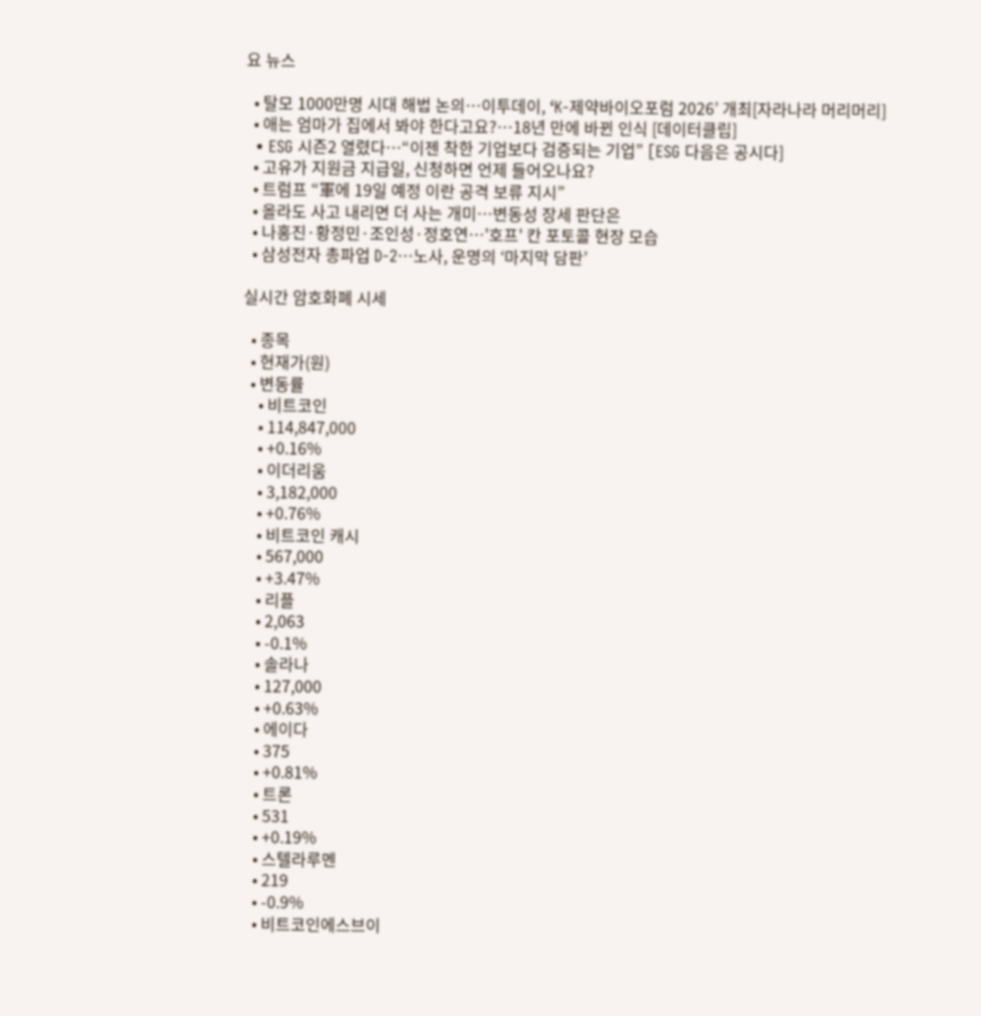요 뉴스

  • 탈모 1000만명 시대 해법 논의…이투데이, ‘K-제약바이오포럼 2026’ 개최[자라나라 머리머리]
  • 애는 엄마가 집에서 봐야 한다고요?…18년 만에 바뀐 인식 [데이터클립]
  • ESG 시즌2 열렸다…“이젠 착한 기업보다 검증되는 기업” [ESG 다음은 공시다]
  • 고유가 지원금 지급일, 신청하면 언제 들어오나요?
  • 트럼프 “軍에 19일 예정 이란 공격 보류 지시”
  • 올라도 사고 내리면 더 사는 개미…변동성 장세 판단은
  • 나홍진·황정민·조인성·정호연…'호프' 칸 포토콜 현장 모습
  • 삼성전자 총파업 D-2⋯노사, 운명의 ‘마지막 담판’

실시간 암호화폐 시세

  • 종목
  • 현재가(원)
  • 변동률
    • 비트코인
    • 114,847,000
    • +0.16%
    • 이더리움
    • 3,182,000
    • +0.76%
    • 비트코인 캐시
    • 567,000
    • +3.47%
    • 리플
    • 2,063
    • -0.1%
    • 솔라나
    • 127,000
    • +0.63%
    • 에이다
    • 375
    • +0.81%
    • 트론
    • 531
    • +0.19%
    • 스텔라루멘
    • 219
    • -0.9%
    • 비트코인에스브이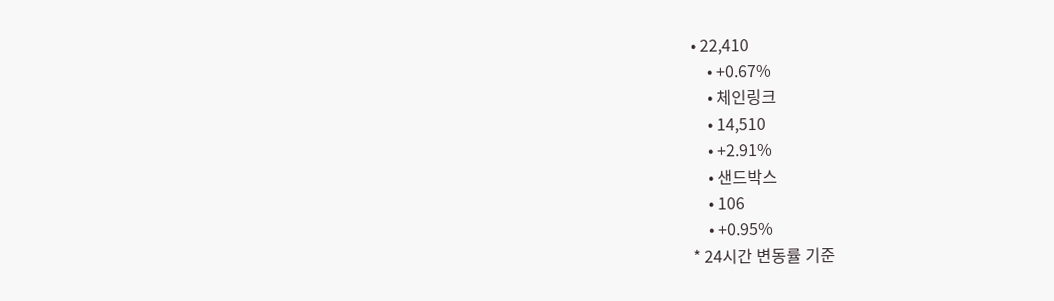• 22,410
    • +0.67%
    • 체인링크
    • 14,510
    • +2.91%
    • 샌드박스
    • 106
    • +0.95%
* 24시간 변동률 기준